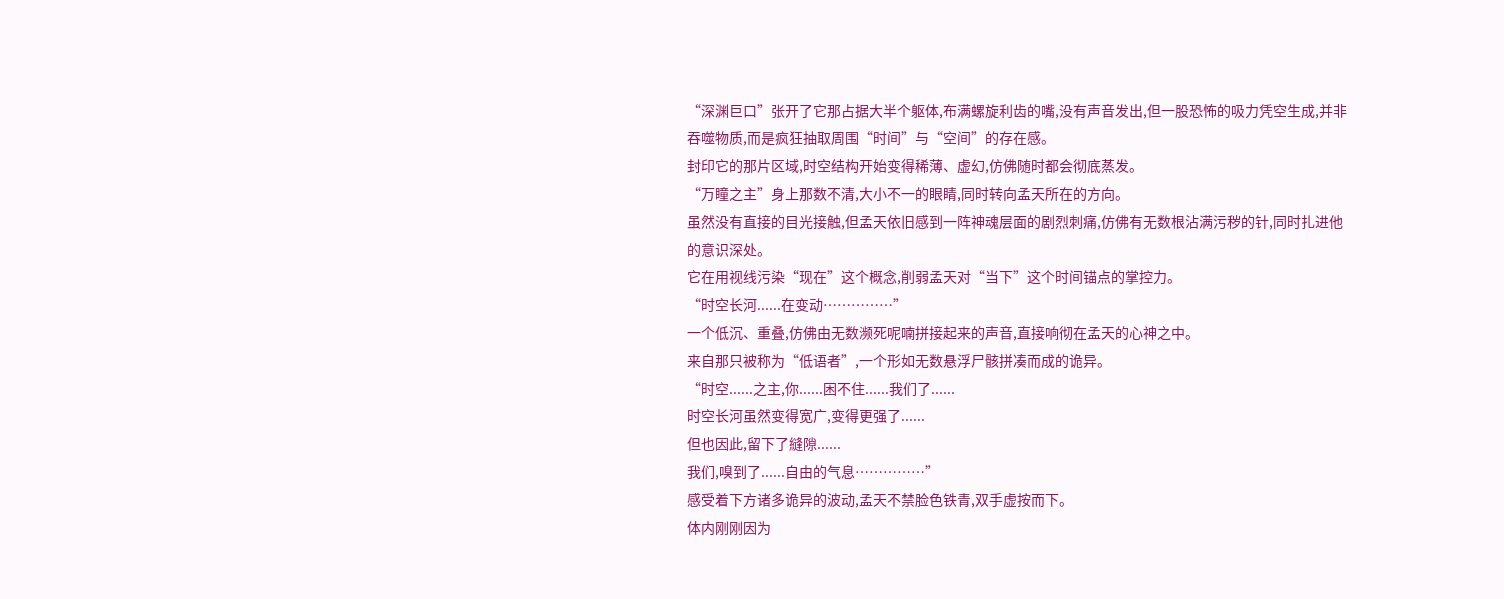“深渊巨口”张开了它那占据大半个躯体,布满螺旋利齿的嘴,没有声音发出,但一股恐怖的吸力凭空生成,并非吞噬物质,而是疯狂抽取周围“时间”与“空间”的存在感。
封印它的那片区域,时空结构开始变得稀薄、虚幻,仿佛随时都会彻底蒸发。
“万瞳之主”身上那数不清,大小不一的眼睛,同时转向孟天所在的方向。
虽然没有直接的目光接触,但孟天依旧感到一阵神魂层面的剧烈刺痛,仿佛有无数根沾满污秽的针,同时扎进他的意识深处。
它在用视线污染“现在”这个概念,削弱孟天对“当下”这个时间锚点的掌控力。
“时空长河......在变动……………”
一个低沉、重叠,仿佛由无数濒死呢喃拼接起来的声音,直接响彻在孟天的心神之中。
来自那只被称为“低语者”,一个形如无数悬浮尸骸拼凑而成的诡异。
“时空......之主,你......困不住......我们了......
时空长河虽然变得宽广,变得更强了......
但也因此,留下了縫隙......
我们,嗅到了......自由的气息……………”
感受着下方诸多诡异的波动,孟天不禁脸色铁青,双手虚按而下。
体内刚刚因为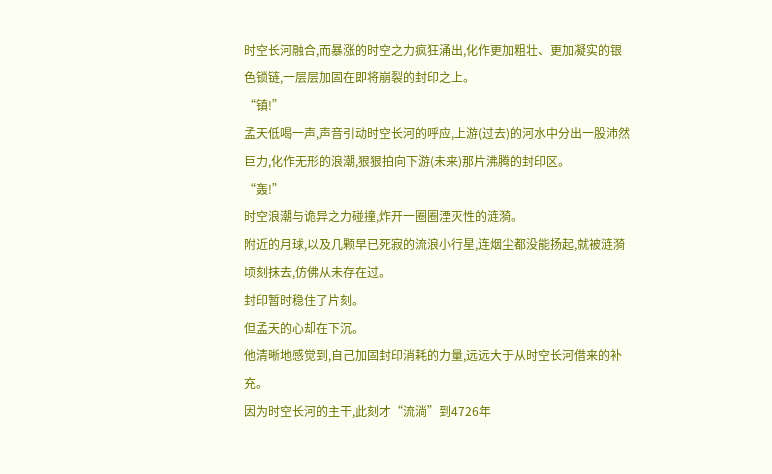时空长河融合,而暴涨的时空之力疯狂涌出,化作更加粗壮、更加凝实的银色锁链,一层层加固在即将崩裂的封印之上。
“镇!”
孟天低喝一声,声音引动时空长河的呼应,上游(过去)的河水中分出一股沛然巨力,化作无形的浪潮,狠狠拍向下游(未来)那片沸腾的封印区。
“轰!”
时空浪潮与诡异之力碰撞,炸开一圈圈湮灭性的涟漪。
附近的月球,以及几颗早已死寂的流浪小行星,连烟尘都没能扬起,就被涟漪顷刻抹去,仿佛从未存在过。
封印暂时稳住了片刻。
但孟天的心却在下沉。
他清晰地感觉到,自己加固封印消耗的力量,远远大于从时空长河借来的补充。
因为时空长河的主干,此刻才“流淌”到4726年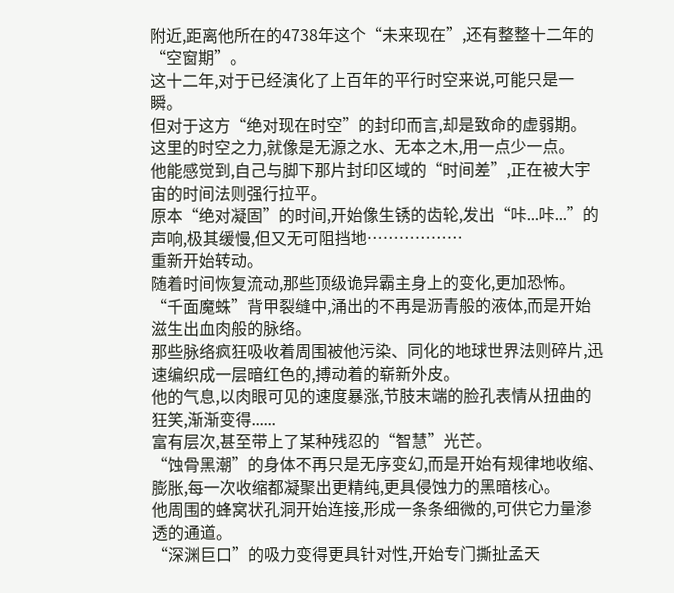附近,距离他所在的4738年这个“未来现在”,还有整整十二年的“空窗期”。
这十二年,对于已经演化了上百年的平行时空来说,可能只是一瞬。
但对于这方“绝对现在时空”的封印而言,却是致命的虚弱期。
这里的时空之力,就像是无源之水、无本之木,用一点少一点。
他能感觉到,自己与脚下那片封印区域的“时间差”,正在被大宇宙的时间法则强行拉平。
原本“绝对凝固”的时间,开始像生锈的齿轮,发出“咔...咔...”的声响,极其缓慢,但又无可阻挡地………………
重新开始转动。
随着时间恢复流动,那些顶级诡异霸主身上的变化,更加恐怖。
“千面魔蛛”背甲裂缝中,涌出的不再是沥青般的液体,而是开始滋生出血肉般的脉络。
那些脉络疯狂吸收着周围被他污染、同化的地球世界法则碎片,迅速编织成一层暗红色的,搏动着的崭新外皮。
他的气息,以肉眼可见的速度暴涨,节肢末端的脸孔表情从扭曲的狂笑,渐渐变得......
富有层次,甚至带上了某种残忍的“智慧”光芒。
“蚀骨黑潮”的身体不再只是无序变幻,而是开始有规律地收缩、膨胀,每一次收缩都凝聚出更精纯,更具侵蚀力的黑暗核心。
他周围的蜂窝状孔洞开始连接,形成一条条细微的,可供它力量渗透的通道。
“深渊巨口”的吸力变得更具针对性,开始专门撕扯孟天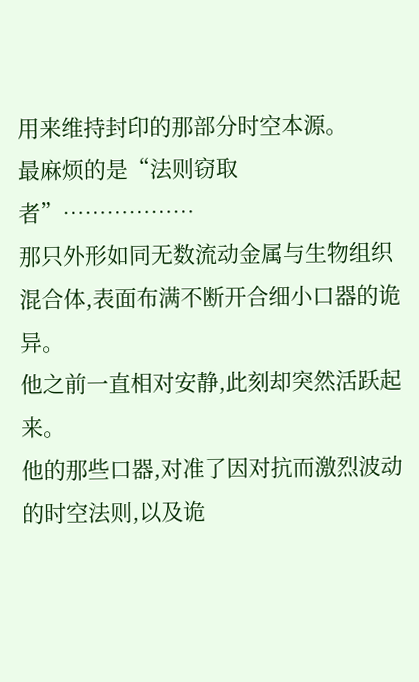用来维持封印的那部分时空本源。
最麻烦的是“法则窃取者”………………
那只外形如同无数流动金属与生物组织混合体,表面布满不断开合细小口器的诡异。
他之前一直相对安静,此刻却突然活跃起来。
他的那些口器,对准了因对抗而激烈波动的时空法则,以及诡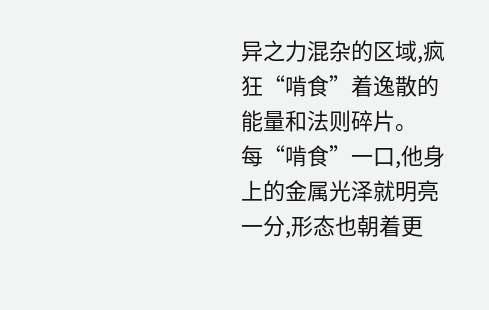异之力混杂的区域,疯狂“啃食”着逸散的能量和法则碎片。
每“啃食”一口,他身上的金属光泽就明亮一分,形态也朝着更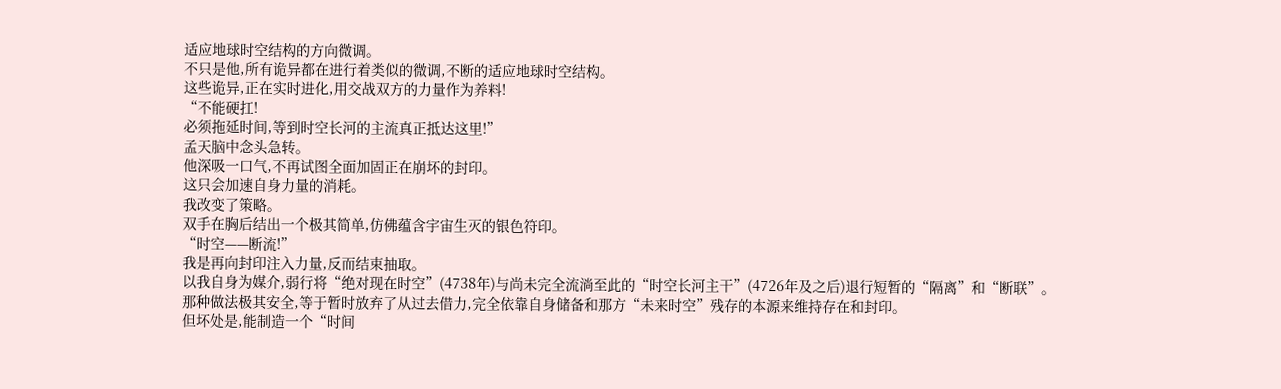适应地球时空结构的方向微调。
不只是他,所有诡异都在进行着类似的微调,不断的适应地球时空结构。
这些诡异,正在实时进化,用交战双方的力量作为养料!
“不能硬扛!
必须拖延时间,等到时空长河的主流真正抵达这里!”
孟天脑中念头急转。
他深吸一口气,不再试图全面加固正在崩坏的封印。
这只会加速自身力量的消耗。
我改变了策略。
双手在胸后结出一个极其简单,仿佛蕴含宇宙生灭的银色符印。
“时空——断流!”
我是再向封印注入力量,反而结束抽取。
以我自身为媒介,弱行将“绝对现在时空”(4738年)与尚未完全流淌至此的“时空长河主干”(4726年及之后)退行短暂的“隔离”和“断联”。
那种做法极其安全,等于暂时放弃了从过去借力,完全依靠自身储备和那方“未来时空”残存的本源来维持存在和封印。
但坏处是,能制造一个“时间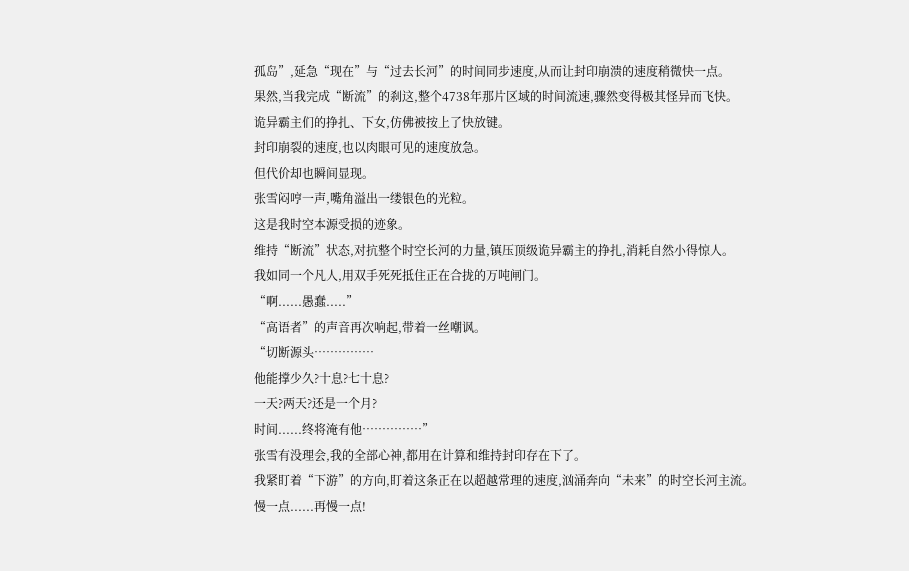孤岛”,延急“现在”与“过去长河”的时间同步速度,从而让封印崩溃的速度稍微快一点。
果然,当我完成“断流”的刹这,整个4738年那片区域的时间流速,骤然变得极其怪异而飞快。
诡异霸主们的挣扎、下女,仿佛被按上了快放键。
封印崩裂的速度,也以肉眼可见的速度放急。
但代价却也瞬间显现。
张雪闷哼一声,嘴角溢出一缕银色的光粒。
这是我时空本源受损的迹象。
维持“断流”状态,对抗整个时空长河的力量,镇压顶级诡异霸主的挣扎,消耗自然小得惊人。
我如同一个凡人,用双手死死抵住正在合拢的万吨闸门。
“啊......愚蠢.....”
“高语者”的声音再次响起,带着一丝嘲讽。
“切断源头……………
他能撑少久?十息?七十息?
一天?两天?还是一个月?
时间......终将淹有他……………”
张雪有没理会,我的全部心神,都用在计算和维持封印存在下了。
我紧盯着“下游”的方向,盯着这条正在以超越常理的速度,汹涌奔向“未来”的时空长河主流。
慢一点......再慢一点!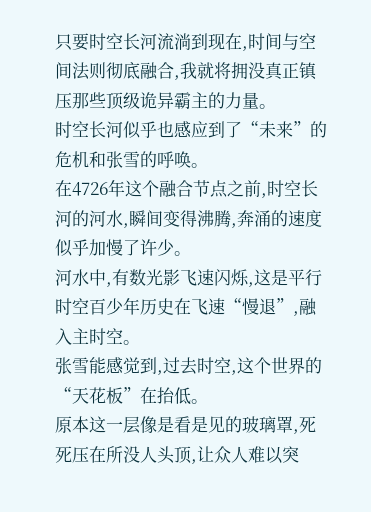只要时空长河流淌到现在,时间与空间法则彻底融合,我就将拥没真正镇压那些顶级诡异霸主的力量。
时空长河似乎也感应到了“未来”的危机和张雪的呼唤。
在4726年这个融合节点之前,时空长河的河水,瞬间变得沸腾,奔涌的速度似乎加慢了许少。
河水中,有数光影飞速闪烁,这是平行时空百少年历史在飞速“慢退”,融入主时空。
张雪能感觉到,过去时空,这个世界的“天花板”在抬低。
原本这一层像是看是见的玻璃罩,死死压在所没人头顶,让众人难以突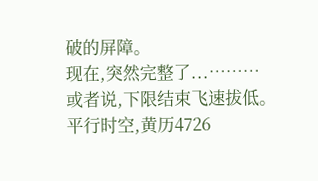破的屏障。
现在,突然完整了...………
或者说,下限结束飞速拔低。
平行时空,黄历4726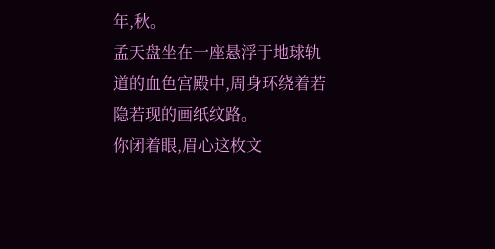年,秋。
孟天盘坐在一座悬浮于地球轨道的血色宫殿中,周身环绕着若隐若现的画纸纹路。
你闭着眼,眉心这枚文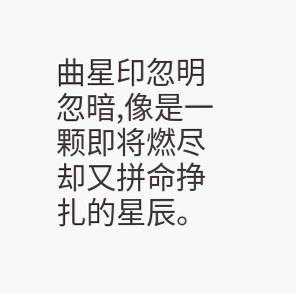曲星印忽明忽暗,像是一颗即将燃尽却又拼命挣扎的星辰。